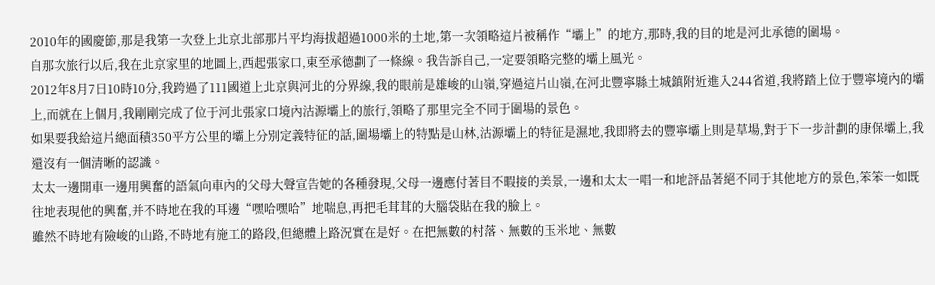2010年的國慶節,那是我第一次登上北京北部那片平均海拔超過1000米的土地,第一次領略這片被稱作“壩上”的地方,那時,我的目的地是河北承德的圍場。
自那次旅行以后,我在北京家里的地圖上,西起張家口,東至承德劃了一條線。我告訴自己,一定要領略完整的壩上風光。
2012年8月7日10時10分,我跨過了111國道上北京與河北的分界線,我的眼前是雄峻的山嶺,穿過這片山嶺,在河北豐寧縣土城鎮附近進入244省道,我將踏上位于豐寧境內的壩上,而就在上個月,我剛剛完成了位于河北張家口境內沽源壩上的旅行,領略了那里完全不同于圍場的景色。
如果要我給這片總面積350平方公里的壩上分別定義特征的話,圍場壩上的特點是山林,沽源壩上的特征是濕地,我即將去的豐寧壩上則是草場,對于下一步計劃的康保壩上,我還沒有一個清晰的認識。
太太一邊開車一邊用興奮的語氣向車內的父母大聲宣告她的各種發現,父母一邊應付著目不暇接的美景,一邊和太太一唱一和地評品著絕不同于其他地方的景色,笨笨一如既往地表現他的興奮,并不時地在我的耳邊“嘿哈嘿哈”地喘息,再把毛茸茸的大腦袋貼在我的臉上。
雖然不時地有險峻的山路,不時地有施工的路段,但總體上路況實在是好。在把無數的村落、無數的玉米地、無數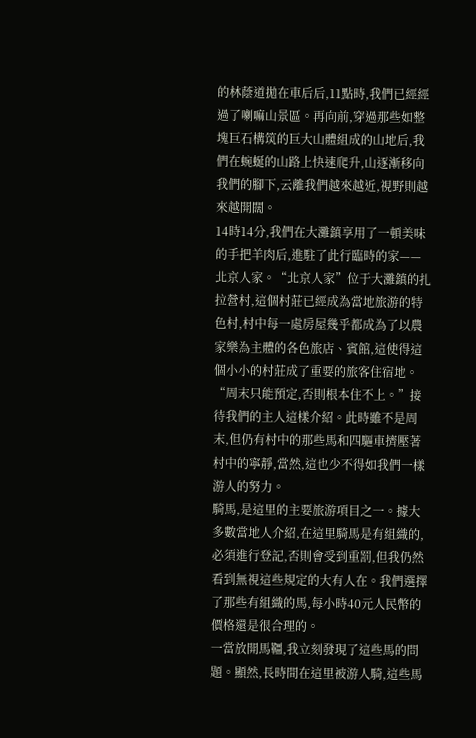的林蔭道拋在車后后,11點時,我們已經經過了喇嘛山景區。再向前,穿過那些如整塊巨石構筑的巨大山體組成的山地后,我們在蜿蜒的山路上快速爬升,山逐漸移向我們的腳下,云離我們越來越近,視野則越來越開闊。
14時14分,我們在大灘鎮享用了一頓美味的手把羊肉后,進駐了此行臨時的家——北京人家。“北京人家”位于大灘鎮的扎拉營村,這個村莊已經成為當地旅游的特色村,村中每一處房屋幾乎都成為了以農家樂為主體的各色旅店、賓館,這使得這個小小的村莊成了重要的旅客住宿地。“周末只能預定,否則根本住不上。”接待我們的主人這樣介紹。此時雖不是周末,但仍有村中的那些馬和四驅車擠壓著村中的寧靜,當然,這也少不得如我們一樣游人的努力。
騎馬,是這里的主要旅游項目之一。據大多數當地人介紹,在這里騎馬是有組織的,必須進行登記,否則會受到重罰,但我仍然看到無視這些規定的大有人在。我們選擇了那些有組織的馬,每小時40元人民幣的價格還是很合理的。
一當放開馬韁,我立刻發現了這些馬的問題。顯然,長時間在這里被游人騎,這些馬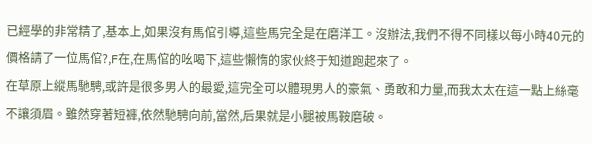已經學的非常精了,基本上,如果沒有馬倌引導,這些馬完全是在磨洋工。沒辦法,我們不得不同樣以每小時40元的價格請了一位馬倌?,F在,在馬倌的吆喝下,這些懶惰的家伙終于知道跑起來了。
在草原上縱馬馳騁,或許是很多男人的最愛,這完全可以體現男人的豪氣、勇敢和力量,而我太太在這一點上絲毫不讓須眉。雖然穿著短褲,依然馳騁向前,當然,后果就是小腿被馬鞍磨破。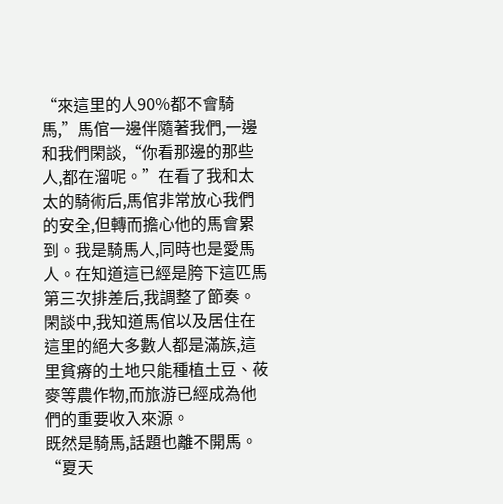“來這里的人90%都不會騎馬,”馬倌一邊伴隨著我們,一邊和我們閑談,“你看那邊的那些人,都在溜呢。”在看了我和太太的騎術后,馬倌非常放心我們的安全,但轉而擔心他的馬會累到。我是騎馬人,同時也是愛馬人。在知道這已經是胯下這匹馬第三次排差后,我調整了節奏。閑談中,我知道馬倌以及居住在這里的絕大多數人都是滿族,這里貧瘠的土地只能種植土豆、莜麥等農作物,而旅游已經成為他們的重要收入來源。
既然是騎馬,話題也離不開馬。“夏天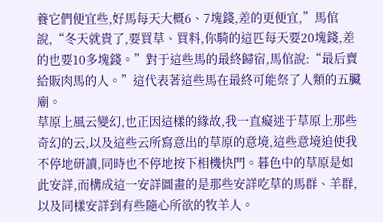養它們便宜些,好馬每天大概6、7塊錢,差的更便宜,”馬倌說,“冬天就貴了,要買草、買料,你騎的這匹每天要20塊錢,差的也要10多塊錢。”對于這些馬的最終歸宿,馬倌說:“最后賣給販肉馬的人。”這代表著這些馬在最終可能祭了人類的五臟廟。
草原上風云變幻,也正因這樣的緣故,我一直癡迷于草原上那些奇幻的云,以及這些云所寫意出的草原的意境,這些意境迫使我不停地研讀,同時也不停地按下相機快門。暮色中的草原是如此安詳,而構成這一安詳圖畫的是那些安詳吃草的馬群、羊群,以及同樣安詳到有些隨心所欲的牧羊人。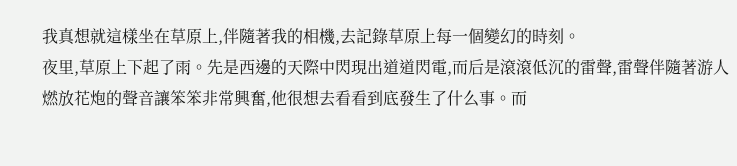我真想就這樣坐在草原上,伴隨著我的相機,去記錄草原上每一個變幻的時刻。
夜里,草原上下起了雨。先是西邊的天際中閃現出道道閃電,而后是滾滾低沉的雷聲,雷聲伴隨著游人燃放花炮的聲音讓笨笨非常興奮,他很想去看看到底發生了什么事。而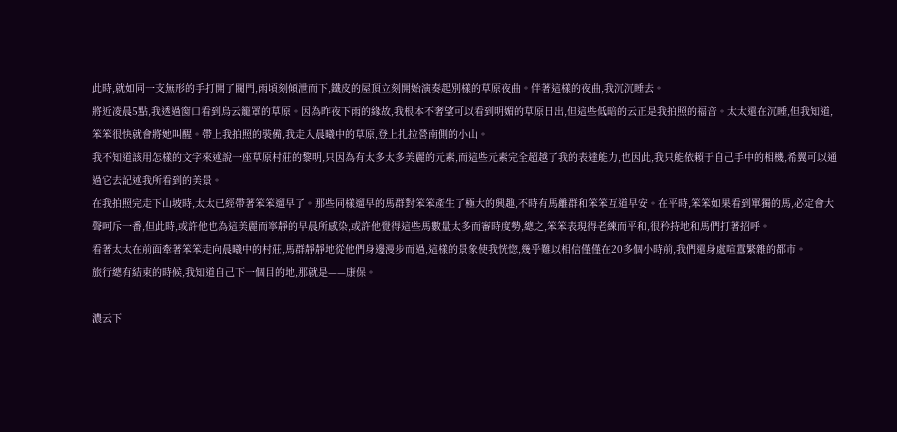此時,就如同一支無形的手打開了閥門,雨頃刻傾泄而下,鐵皮的屋頂立刻開始演奏起別樣的草原夜曲。伴著這樣的夜曲,我沉沉睡去。
將近凌晨5點,我透過窗口看到烏云籠罩的草原。因為昨夜下雨的緣故,我根本不奢望可以看到明媚的草原日出,但這些低暗的云正是我拍照的福音。太太還在沉睡,但我知道,笨笨很快就會將她叫醒。帶上我拍照的裝備,我走入晨曦中的草原,登上扎拉營南側的小山。
我不知道該用怎樣的文字來述說一座草原村莊的黎明,只因為有太多太多美麗的元素,而這些元素完全超越了我的表達能力,也因此,我只能依賴于自己手中的相機,希翼可以通過它去記述我所看到的美景。
在我拍照完走下山坡時,太太已經帶著笨笨遛早了。那些同樣遛早的馬群對笨笨產生了極大的興趣,不時有馬離群和笨笨互道早安。在平時,笨笨如果看到單獨的馬,必定會大聲呵斥一番,但此時,或許他也為這美麗而寧靜的早晨所感染,或許他覺得這些馬數量太多而審時度勢,總之,笨笨表現得老練而平和,很矜持地和馬們打著招呼。
看著太太在前面牽著笨笨走向晨曦中的村莊,馬群靜靜地從他們身邊漫步而過,這樣的景象使我恍惚,幾乎難以相信僅僅在20多個小時前,我們還身處喧囂繁雜的都市。
旅行總有結束的時候,我知道自己下一個目的地,那就是——康保。

濃云下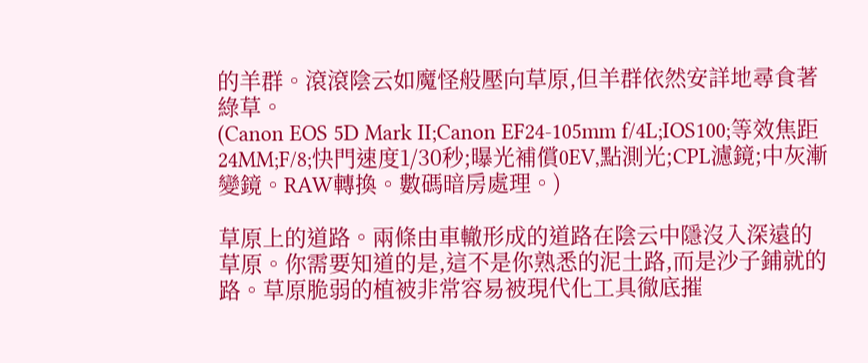的羊群。滾滾陰云如魔怪般壓向草原,但羊群依然安詳地尋食著綠草。
(Canon EOS 5D Mark II;Canon EF24-105mm f/4L;IOS100;等效焦距24MM;F/8;快門速度1/30秒;曝光補償0EV,點測光;CPL濾鏡;中灰漸變鏡。RAW轉換。數碼暗房處理。)

草原上的道路。兩條由車轍形成的道路在陰云中隱沒入深遠的草原。你需要知道的是,這不是你熟悉的泥土路,而是沙子鋪就的路。草原脆弱的植被非常容易被現代化工具徹底摧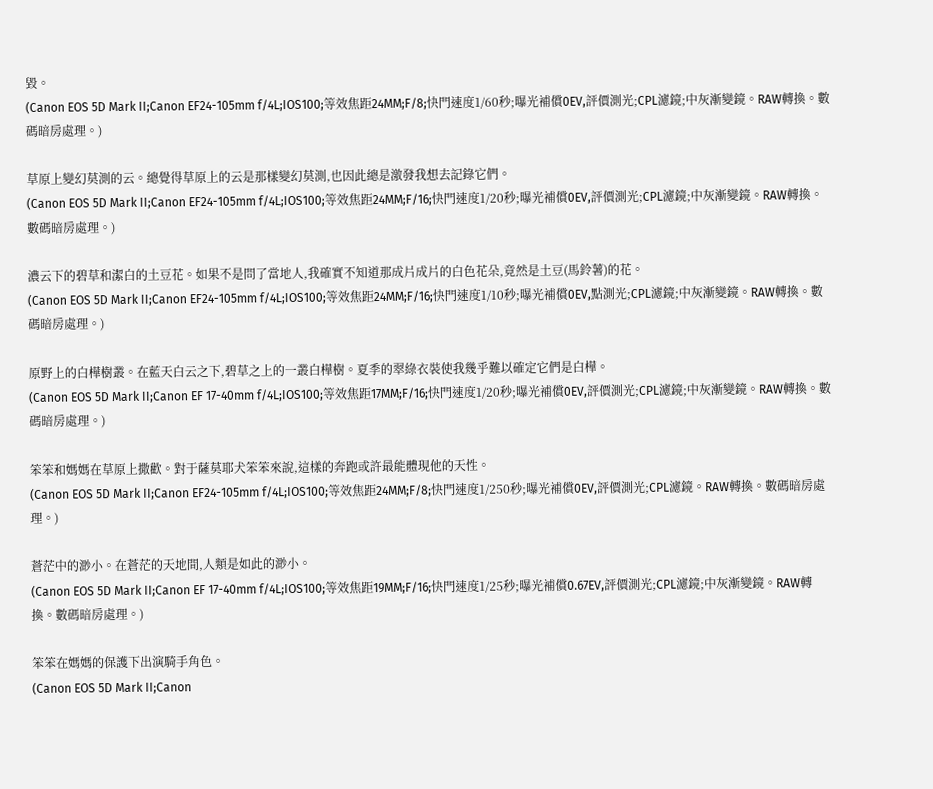毀。
(Canon EOS 5D Mark II;Canon EF24-105mm f/4L;IOS100;等效焦距24MM;F/8;快門速度1/60秒;曝光補償0EV,評價測光;CPL濾鏡;中灰漸變鏡。RAW轉換。數碼暗房處理。)

草原上變幻莫測的云。總覺得草原上的云是那樣變幻莫測,也因此總是激發我想去記錄它們。
(Canon EOS 5D Mark II;Canon EF24-105mm f/4L;IOS100;等效焦距24MM;F/16;快門速度1/20秒;曝光補償0EV,評價測光;CPL濾鏡;中灰漸變鏡。RAW轉換。數碼暗房處理。)

濃云下的碧草和潔白的土豆花。如果不是問了當地人,我確實不知道那成片成片的白色花朵,竟然是土豆(馬鈴薯)的花。
(Canon EOS 5D Mark II;Canon EF24-105mm f/4L;IOS100;等效焦距24MM;F/16;快門速度1/10秒;曝光補償0EV,點測光;CPL濾鏡;中灰漸變鏡。RAW轉換。數碼暗房處理。)

原野上的白樺樹叢。在藍天白云之下,碧草之上的一叢白樺樹。夏季的翠綠衣裝使我幾乎難以確定它們是白樺。
(Canon EOS 5D Mark II;Canon EF 17-40mm f/4L;IOS100;等效焦距17MM;F/16;快門速度1/20秒;曝光補償0EV,評價測光;CPL濾鏡;中灰漸變鏡。RAW轉換。數碼暗房處理。)

笨笨和媽媽在草原上撒歡。對于薩莫耶犬笨笨來說,這樣的奔跑或許最能體現他的天性。
(Canon EOS 5D Mark II;Canon EF24-105mm f/4L;IOS100;等效焦距24MM;F/8;快門速度1/250秒;曝光補償0EV,評價測光;CPL濾鏡。RAW轉換。數碼暗房處理。)

蒼茫中的渺小。在蒼茫的天地間,人類是如此的渺小。
(Canon EOS 5D Mark II;Canon EF 17-40mm f/4L;IOS100;等效焦距19MM;F/16;快門速度1/25秒;曝光補償0.67EV,評價測光;CPL濾鏡;中灰漸變鏡。RAW轉換。數碼暗房處理。)

笨笨在媽媽的保護下出演騎手角色。
(Canon EOS 5D Mark II;Canon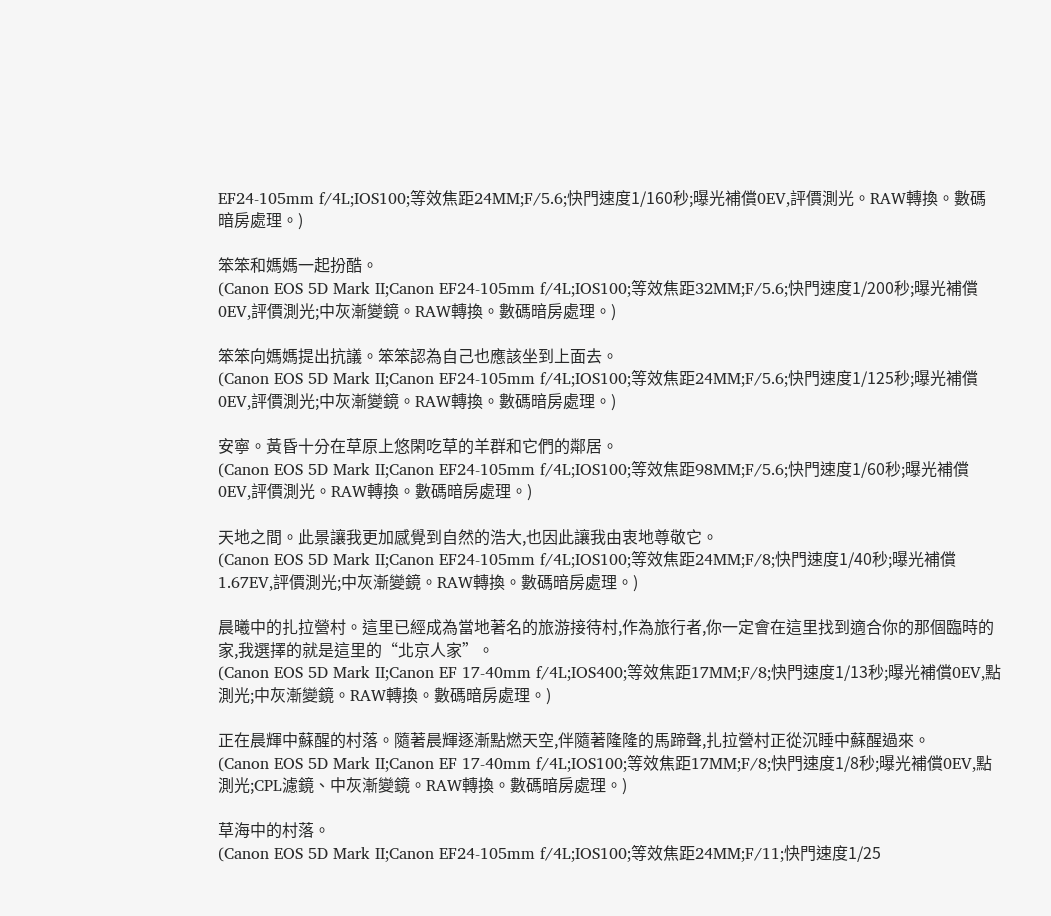EF24-105mm f/4L;IOS100;等效焦距24MM;F/5.6;快門速度1/160秒;曝光補償0EV,評價測光。RAW轉換。數碼暗房處理。)

笨笨和媽媽一起扮酷。
(Canon EOS 5D Mark II;Canon EF24-105mm f/4L;IOS100;等效焦距32MM;F/5.6;快門速度1/200秒;曝光補償0EV,評價測光;中灰漸變鏡。RAW轉換。數碼暗房處理。)

笨笨向媽媽提出抗議。笨笨認為自己也應該坐到上面去。
(Canon EOS 5D Mark II;Canon EF24-105mm f/4L;IOS100;等效焦距24MM;F/5.6;快門速度1/125秒;曝光補償0EV,評價測光;中灰漸變鏡。RAW轉換。數碼暗房處理。)

安寧。黃昏十分在草原上悠閑吃草的羊群和它們的鄰居。
(Canon EOS 5D Mark II;Canon EF24-105mm f/4L;IOS100;等效焦距98MM;F/5.6;快門速度1/60秒;曝光補償0EV,評價測光。RAW轉換。數碼暗房處理。)

天地之間。此景讓我更加感覺到自然的浩大,也因此讓我由衷地尊敬它。
(Canon EOS 5D Mark II;Canon EF24-105mm f/4L;IOS100;等效焦距24MM;F/8;快門速度1/40秒;曝光補償1.67EV,評價測光;中灰漸變鏡。RAW轉換。數碼暗房處理。)

晨曦中的扎拉營村。這里已經成為當地著名的旅游接待村,作為旅行者,你一定會在這里找到適合你的那個臨時的家,我選擇的就是這里的“北京人家”。
(Canon EOS 5D Mark II;Canon EF 17-40mm f/4L;IOS400;等效焦距17MM;F/8;快門速度1/13秒;曝光補償0EV,點測光;中灰漸變鏡。RAW轉換。數碼暗房處理。)

正在晨輝中蘇醒的村落。隨著晨輝逐漸點燃天空,伴隨著隆隆的馬蹄聲,扎拉營村正從沉睡中蘇醒過來。
(Canon EOS 5D Mark II;Canon EF 17-40mm f/4L;IOS100;等效焦距17MM;F/8;快門速度1/8秒;曝光補償0EV,點測光;CPL濾鏡、中灰漸變鏡。RAW轉換。數碼暗房處理。)

草海中的村落。
(Canon EOS 5D Mark II;Canon EF24-105mm f/4L;IOS100;等效焦距24MM;F/11;快門速度1/25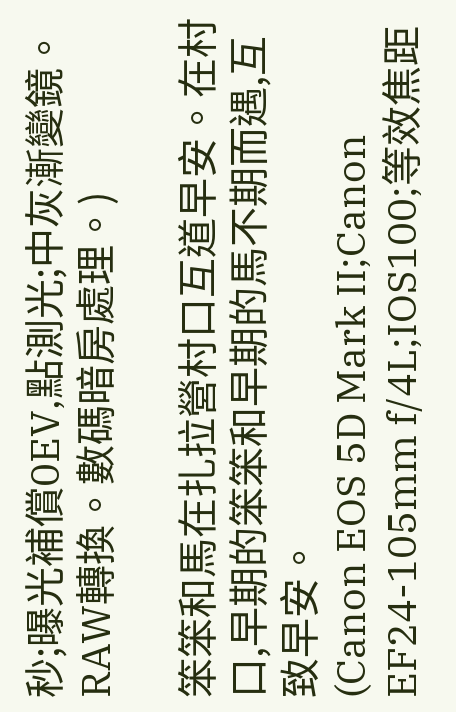秒;曝光補償0EV,點測光;中灰漸變鏡。RAW轉換。數碼暗房處理。)

笨笨和馬在扎拉營村口互道早安。在村口,早期的笨笨和早期的馬不期而遇,互致早安。
(Canon EOS 5D Mark II;Canon EF24-105mm f/4L;IOS100;等效焦距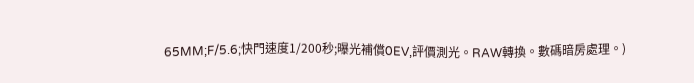65MM;F/5.6;快門速度1/200秒;曝光補償0EV,評價測光。RAW轉換。數碼暗房處理。)